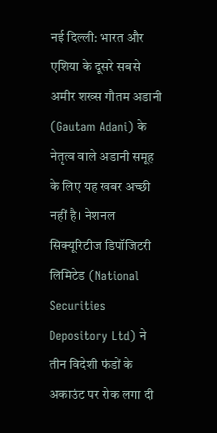नई दिल्ली: भारत और एशिया के दूसरे सबसे अमीर शख्स गौतम अडानी (Gautam Adani) के नेतृत्व वाले अडानी समूह के लिए यह खबर अच्छी नहीं है। नेशनल सिक्यूरिटीज डिपॉजिटरी लिमिटेड (National Securities Depository Ltd) ने तीन विदेशी फंडों के अकाउंट पर रोक लगा दी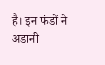है। इन फंडों ने अडानी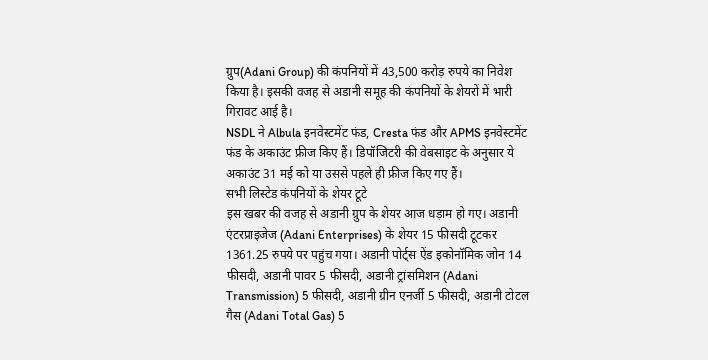ग्रुप(Adani Group) की कंपनियों में 43,500 करोड़ रुपये का निवेश किया है। इसकी वजह से अडानी समूह की कंपनियों के शेयरों में भारी गिरावट आई है।
NSDL ने Albula इनवेस्टमेंट फंड, Cresta फंड और APMS इनवेस्टमेंट फंड के अकाउंट फ्रीज किए हैं। डिपॉजिटरी की वेबसाइट के अनुसार ये अकाउंट 31 मई को या उससे पहले ही फ्रीज किए गए हैं।
सभी लिस्टेड कंपनियों के शेयर टूटे
इस खबर की वजह से अडानी ग्रुप के शेयर आज धड़ाम हो गए। अडानी एंटरप्राइजेज (Adani Enterprises) के शेयर 15 फीसदी टूटकर 1361.25 रुपये पर पहुंच गया। अडानी पोर्ट्स ऐंड इकोनॉमिक जोन 14 फीसदी, अडानी पावर 5 फीसदी, अडानी ट्रांसमिशन (Adani Transmission) 5 फीसदी, अडानी ग्रीन एनर्जी 5 फीसदी, अडानी टोटल गैस (Adani Total Gas) 5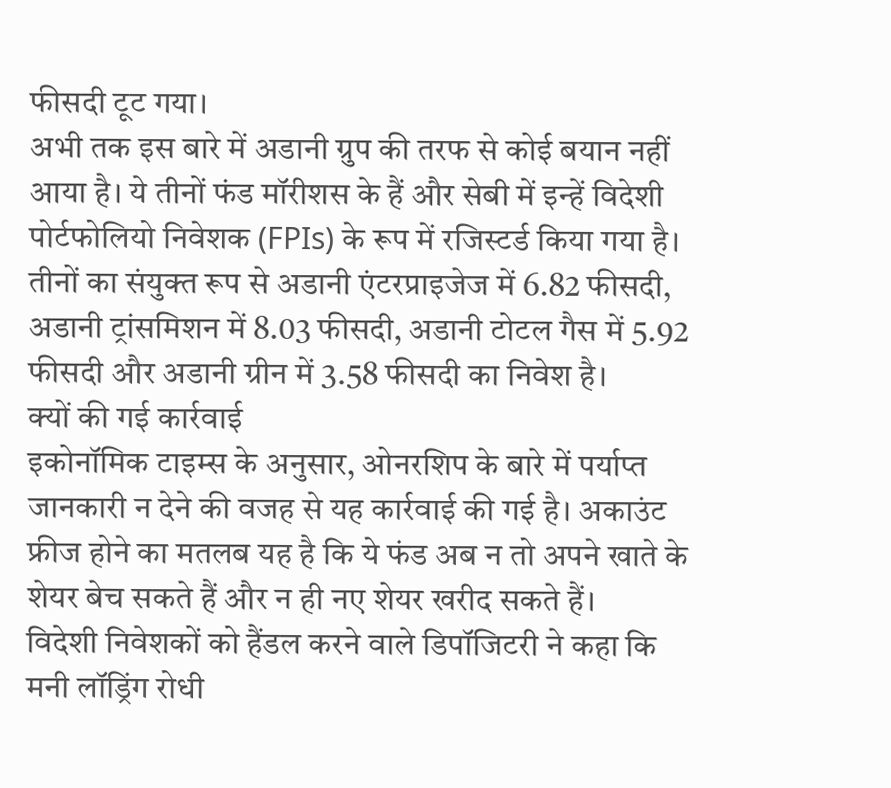फीसदी टूट गया।
अभी तक इस बारे में अडानी ग्रुप की तरफ से कोई बयान नहीं आया है। ये तीनों फंड मॉरीशस के हैं और सेबी में इन्हें विदेशी पोर्टफोलियो निवेशक (FPIs) के रूप में रजिस्टर्ड किया गया है। तीनों का संयुक्त रूप से अडानी एंटरप्राइजेज में 6.82 फीसदी, अडानी ट्रांसमिशन में 8.03 फीसदी, अडानी टोटल गैस में 5.92 फीसदी और अडानी ग्रीन में 3.58 फीसदी का निवेश है।
क्यों की गई कार्रवाई
इकोनॉमिक टाइम्स के अनुसार, ओनरशिप के बारे में पर्याप्त जानकारी न देने की वजह से यह कार्रवाई की गई है। अकाउंट फ्रीज होने का मतलब यह है कि ये फंड अब न तो अपने खाते के शेयर बेच सकते हैं और न ही नए शेयर खरीद सकते हैं।
विदेशी निवेशकों को हैंडल करने वाले डिपॉजिटरी ने कहा कि मनी लॉड्रिंग रोधी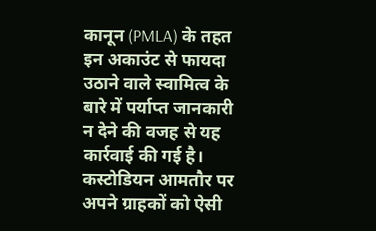कानून (PMLA) के तहत इन अकाउंट से फायदा उठाने वाले स्वामित्व के बारे में पर्याप्त जानकारी न देने की वजह से यह कार्रवाई की गई है। कस्टोडियन आमतौर पर अपने ग्राहकों को ऐसी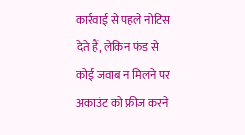कार्रवाई से पहले नोटिस देते हैं, लेकिन फंड से कोई जवाब न मिलने पर अकाउंट को फ्रीज करने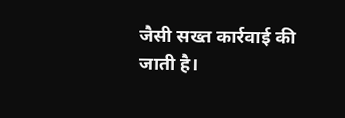जैसी सख्त कार्रवाई की जाती है।